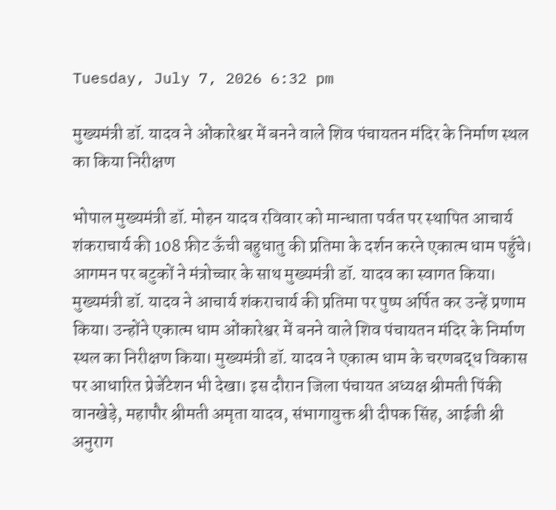Tuesday, July 7, 2026 6:32 pm

मुख्यमंत्री डॉ. यादव ने ओंकारेश्वर में बनने वाले शिव पंचायतन मंदिर के निर्माण स्थल का किया निरीक्षण

भोपाल मुख्यमंत्री डॉ. मोहन यादव रविवार को मान्धाता पर्वत पर स्थापित आचार्य शंकराचार्य की 108 फ़ीट ऊँची बहुधातु की प्रतिमा के दर्शन करने एकात्म धाम पहुँचे। आगमन पर बटुकों ने मंत्रोच्चार के साथ मुख्यमंत्री डॉ. यादव का स्वागत किया। मुख्यमंत्री डॉ. यादव ने आचार्य शंकराचार्य की प्रतिमा पर पुष्प अर्पित कर उन्हें प्रणाम किया। उन्होंने एकात्म धाम ओंकारेश्वर में बनने वाले शिव पंचायतन मंदिर के निर्माण स्थल का निरीक्षण किया। मुख्यमंत्री डॉ. यादव ने एकात्म धाम के चरणबद्ध विकास पर आधारित प्रेजेंटेशन भी देखा। इस दौरान जिला पंचायत अध्यक्ष श्रीमती पिंकी वानखेड़े, महापौर श्रीमती अमृता यादव, संभागायुक्त श्री दीपक सिंह, आईजी श्री अनुराग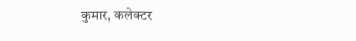कुमार, कलेक्टर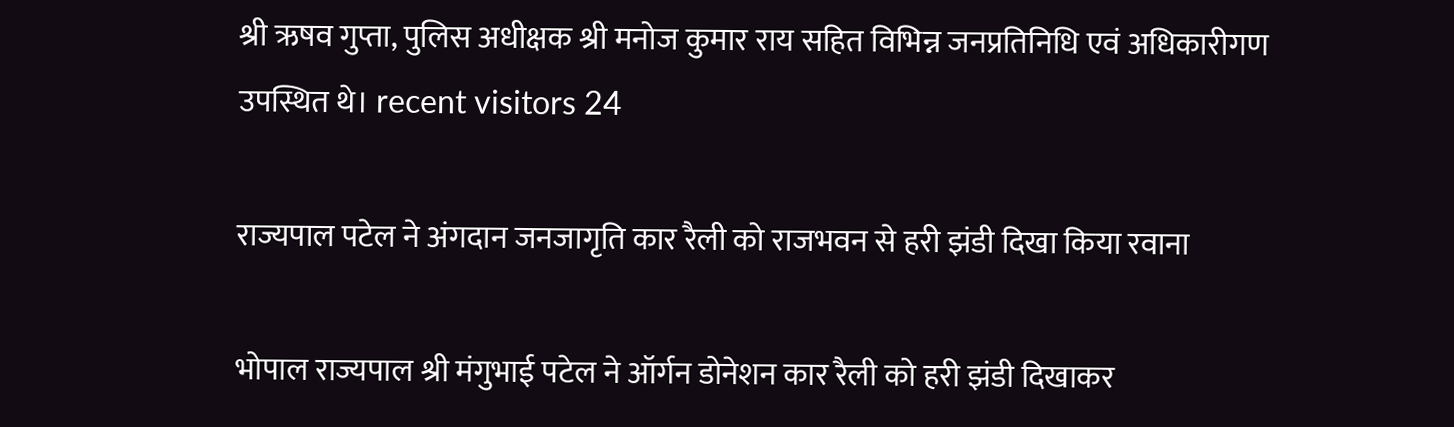श्री ऋषव गुप्ता, पुलिस अधीक्षक श्री मनोज कुमार राय सहित विभिन्न जनप्रतिनिधि एवं अधिकारीगण उपस्थित थे। recent visitors 24

राज्यपाल पटेल ने अंगदान जनजागृति कार रैली को राजभवन से हरी झंडी दिखा किया रवाना

भोपाल राज्यपाल श्री मंगुभाई पटेल ने ऑर्गन डोनेशन कार रैली को हरी झंडी दिखाकर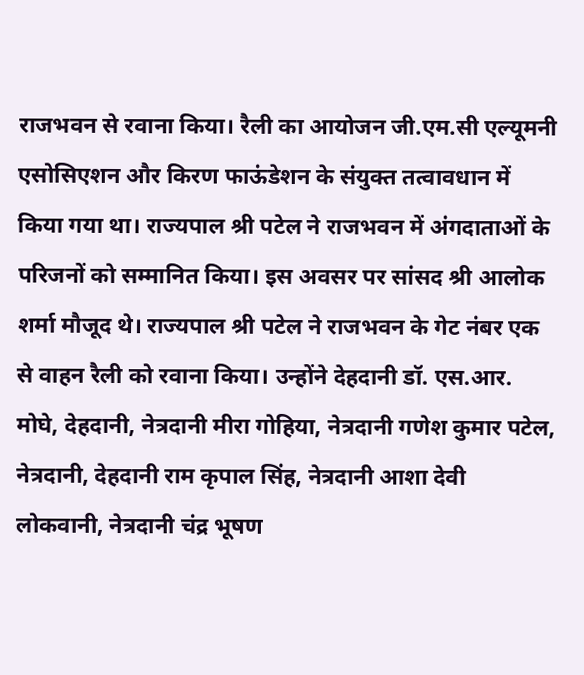राजभवन से रवाना किया। रैली का आयोजन जी.एम.सी एल्यूमनी एसोसिएशन और किरण फाऊंडेशन के संयुक्त तत्वावधान में किया गया था। राज्यपाल श्री पटेल ने राजभवन में अंगदाताओं के परिजनों को सम्मानित किया। इस अवसर पर सांसद श्री आलोक शर्मा मौजूद थे। राज्यपाल श्री पटेल ने राजभवन के गेट नंबर एक से वाहन रैली को रवाना किया। उन्होंने देहदानी डॉ. एस.आर. मोघे, देहदानी, नेत्रदानी मीरा गोहिया, नेत्रदानी गणेश कुमार पटेल, नेत्रदानी, देहदानी राम कृपाल सिंह, नेत्रदानी आशा देवी लोकवानी, नेत्रदानी चंद्र भूषण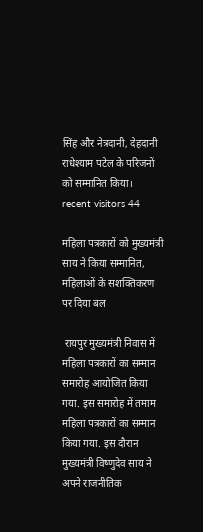सिंह और नेत्रदानी, देहदानी राधेश्याम पटेल के परिजनों को सम्मानित किया।   recent visitors 44

महिला पत्रकारों को मुख्यमंत्री साय ने किया सम्मानित, महिलाओं के सशक्तिकरण पर दिया बल

 रायपुर मुख्यमंत्री निवास में महिला पत्रकारों का सम्मान समारोह आयोजित किया गया. इस समारोह में तमाम महिला पत्रकारों का सम्मान किया गया. इस दौरान मुख्यमंत्री विष्णुदेव साय ने अपने राजनीतिक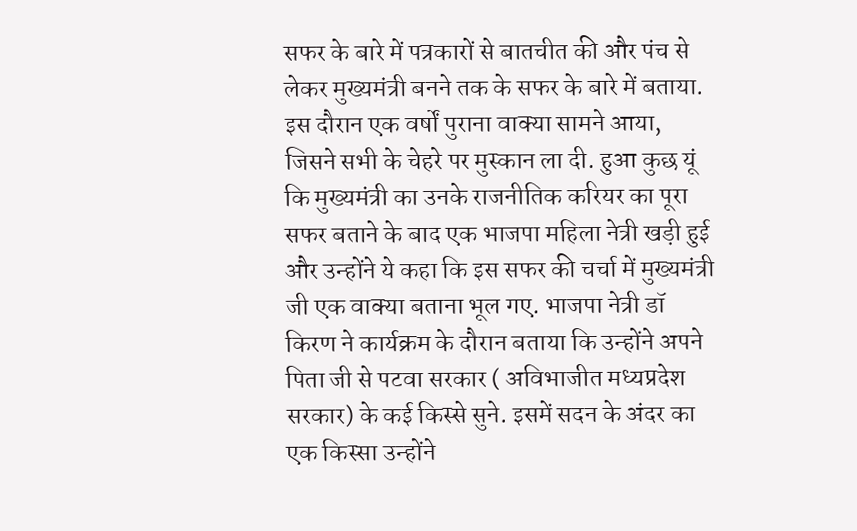सफर के बारे में पत्रकारों से बातचीत की और पंच से लेकर मुख्यमंत्री बनने तक के सफर के बारे में बताया. इस दौरान एक वर्षों पुराना वाक्या सामने आया, जिसने सभी के चेहरे पर मुस्कान ला दी. हुआ कुछ यूं कि मुख्यमंत्री का उनके राजनीतिक करियर का पूरा सफर बताने के बाद एक भाजपा महिला नेत्री खड़ी हुई और उन्होंने ये कहा कि इस सफर की चर्चा में मुख्यमंत्री जी एक वाक्या बताना भूल गए. भाजपा नेत्री डॉ किरण ने कार्यक्रम के दौरान बताया कि उन्होंने अपने पिता जी से पटवा सरकार ( अविभाजीत मध्यप्रदेश सरकार) के कई किस्से सुने. इसमें सदन के अंदर का एक किस्सा उन्होंने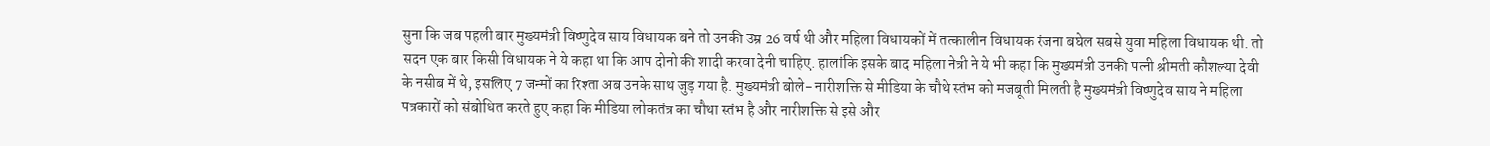सुना कि जब पहली बार मुख्यमंत्री विष्णुदेव साय विधायक बने तो उनकी उम्र 26 वर्ष थी और महिला विधायकों में तत्कालीन विधायक रंजना बघेल सबसे युवा महिला विधायक थी. तो सदन एक बार किसी विधायक ने ये कहा था कि आप दोनो की शादी करवा देनी चाहिए. हालांकि इसके बाद महिला नेत्री ने ये भी कहा कि मुख्यमंत्री उनकी पत्नी श्रीमती कौशल्या देवी के नसीब में थे, इसलिए 7 जन्मों का रिश्ता अब उनके साथ जुड़ गया है. मुख्यमंत्री बोले- नारीशक्ति से मीडिया के चौथे स्तंभ को मजबूती मिलती है मुख्यमंत्री विष्णुदेव साय ने महिला पत्रकारों को संबोधित करते हुए कहा कि मीडिया लोकतंत्र का चौथा स्तंभ है और नारीशक्ति से इसे और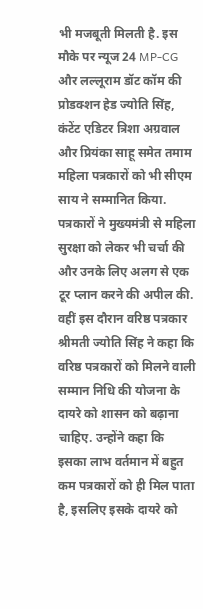भी मजबूती मिलती है. इस मौके पर न्यूज 24 MP-CG और लल्लूराम डॉट कॉम की प्रोडक्शन हेड ज्योति सिंह, कंटेंट एडिटर त्रिशा अग्रवाल और प्रियंका साहू समेत तमाम महिला पत्रकारों को भी सीएम साय ने सम्मानित किया. पत्रकारों ने मुख्यमंत्री से महिला सुरक्षा को लेकर भी चर्चा की और उनके लिए अलग से एक टूर प्लान करने की अपील की. वहीं इस दौरान वरिष्ठ पत्रकार श्रीमती ज्योति सिंह ने कहा कि वरिष्ठ पत्रकारों को मिलने वाली सम्मान निधि की योजना के दायरे को शासन को बढ़ाना चाहिए. उन्होंने कहा कि इसका लाभ वर्तमान में बहुत कम पत्रकारों को ही मिल पाता है, इसलिए इसके दायरे को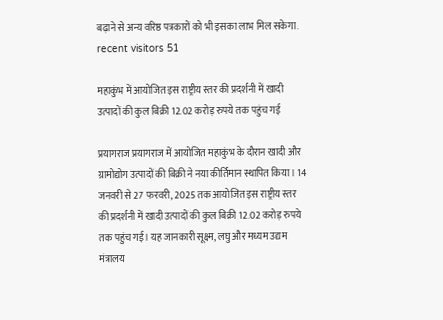बढ़ाने से अन्य वरिष्ठ पत्रकारों को भी इसका लाभ मिल सकेगा. recent visitors 51

महाकुंभ में आयोजित इस राष्ट्रीय स्तर की प्रदर्शनी में खादी उत्पादों की कुल बिक्री 12.02 करोड़ रुपये तक पहुंच गई

प्रयागराज प्रयागराज में आयोजित महाकुंभ के दौरान खादी और ग्रामोद्योग उत्पादों की बिक्री ने नया कीर्तिमान स्थापित किया। 14 जनवरी से 27 फरवरी, 2025 तक आयोजित इस राष्ट्रीय स्तर की प्रदर्शनी में खादी उत्पादों की कुल बिक्री 12.02 करोड़ रुपये तक पहुंच गई। यह जानकारी सूक्ष्म, लघु और मध्यम उद्यम मंत्रालय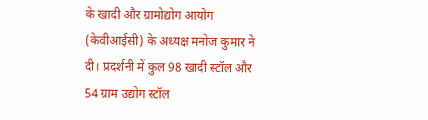के खादी और ग्रामोद्योग आयोग (केवीआईसी) के अध्यक्ष मनोज कुमार ने दी। प्रदर्शनी में कुल 98 खादी स्टॉल और 54 ग्राम उद्योग स्टॉल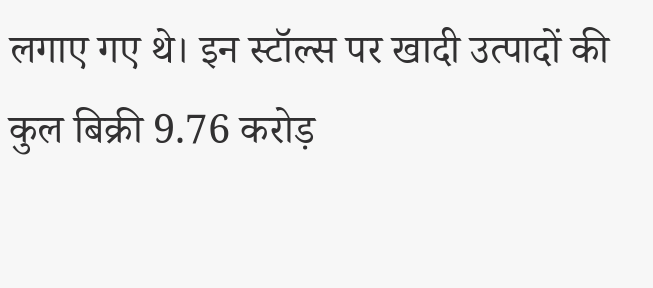लगाए गए थे। इन स्टॉल्स पर खादी उत्पादों की कुल बिक्री 9.76 करोड़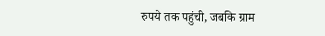रुपये तक पहुंची, जबकि ग्राम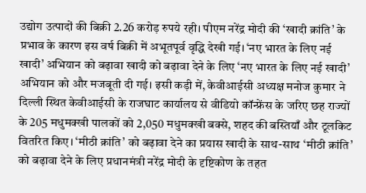उद्योग उत्पादों की बिक्री 2.26 करोड़ रुपये रही। पीएम नरेंद्र मोदी की ‘खादी क्रांति’ के प्रभाव के कारण इस वर्ष बिक्री में अभूतपूर्व वृद्धि देखी गई। ‘नए भारत के लिए नई खादी’ अभियान को बढ़ावा खादी को बढ़ावा देने के लिए ‘नए भारत के लिए नई खादी’ अभियान को और मजबूती दी गई। इसी कड़ी में, केवीआईसी अध्यक्ष मनोज कुमार ने दिल्ली स्थित केवीआईसी के राजघाट कार्यालय से वीडियो कॉन्फ्रेंस के जरिए छह राज्यों के 205 मधुमक्खी पालकों को 2,050 मधुमक्खी बक्से, शहद की बस्तियाँ और टूलकिट वितरित किए। ‘मीठी क्रांति’ को बढ़ावा देने का प्रयास खादी के साथ-साथ ‘मीठी क्रांति’ को बढ़ावा देने के लिए प्रधानमंत्री नरेंद्र मोदी के दृष्टिकोण के तहत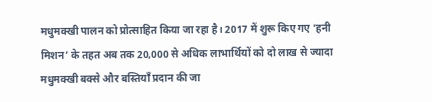मधुमक्खी पालन को प्रोत्साहित किया जा रहा है। 2017 में शुरू किए गए ‘हनी मिशन’ के तहत अब तक 20,000 से अधिक लाभार्थियों को दो लाख से ज्यादा मधुमक्खी बक्से और बस्तियाँ प्रदान की जा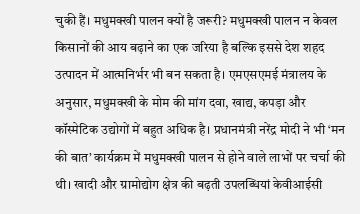चुकी हैं। मधुमक्खी पालन क्यों है जरूरी? मधुमक्खी पालन न केवल किसानों की आय बढ़ाने का एक जरिया है बल्कि इससे देश शहद उत्पादन में आत्मनिर्भर भी बन सकता है। एमएसएमई मंत्रालय के अनुसार, मधुमक्खी के मोम की मांग दवा, खाद्य, कपड़ा और कॉस्मेटिक उद्योगों में बहुत अधिक है। प्रधानमंत्री नरेंद्र मोदी ने भी ‘मन की बात’ कार्यक्रम में मधुमक्खी पालन से होने वाले लाभों पर चर्चा की थी। खादी और ग्रामोद्योग क्षेत्र की बढ़ती उपलब्धियां केवीआईसी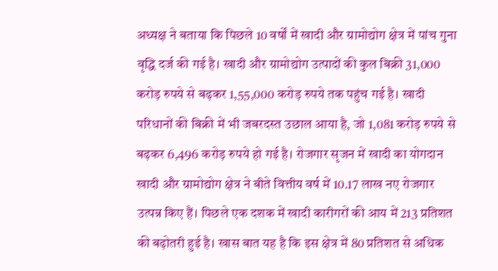अध्यक्ष ने बताया कि पिछले 10 वर्षों में खादी और ग्रामोद्योग क्षेत्र में पांच गुना वृद्धि दर्ज की गई है। खादी और ग्रामोद्योग उत्पादों की कुल बिक्री 31,000 करोड़ रुपये से बढ़कर 1,55,000 करोड़ रुपये तक पहुंच गई है। खादी परिधानों की बिक्री में भी जबरदस्त उछाल आया है, जो 1,081 करोड़ रुपये से बढ़कर 6,496 करोड़ रुपये हो गई है। रोजगार सृजन में खादी का योगदान खादी और ग्रामोद्योग क्षेत्र ने बीते वित्तीय वर्ष में 10.17 लाख नए रोजगार उत्पन्न किए हैं। पिछले एक दशक में खादी कारीगरों की आय में 213 प्रतिशत की बढ़ोतरी हुई है। खास बात यह है कि इस क्षेत्र में 80 प्रतिशत से अधिक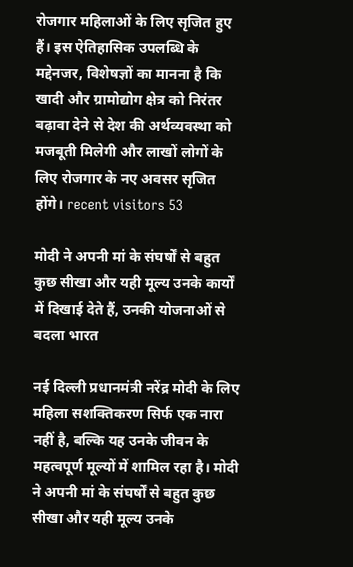रोजगार महिलाओं के लिए सृजित हुए हैं। इस ऐतिहासिक उपलब्धि के मद्देनजर, विशेषज्ञों का मानना है कि खादी और ग्रामोद्योग क्षेत्र को निरंतर बढ़ावा देने से देश की अर्थव्यवस्था को मजबूती मिलेगी और लाखों लोगों के लिए रोजगार के नए अवसर सृजित होंगे। recent visitors 53

मोदी ने अपनी मां के संघर्षों से बहुत कुछ सीखा और यही मूल्य उनके कार्यों में दिखाई देते हैं, उनकी योजनाओं से बदला भारत

नई दिल्ली प्रधानमंत्री नरेंद्र मोदी के लिए महिला सशक्तिकरण सिर्फ एक नारा नहीं है, बल्कि यह उनके जीवन के महत्वपूर्ण मूल्यों में शामिल रहा है। मोदी ने अपनी मां के संघर्षों से बहुत कुछ सीखा और यही मूल्य उनके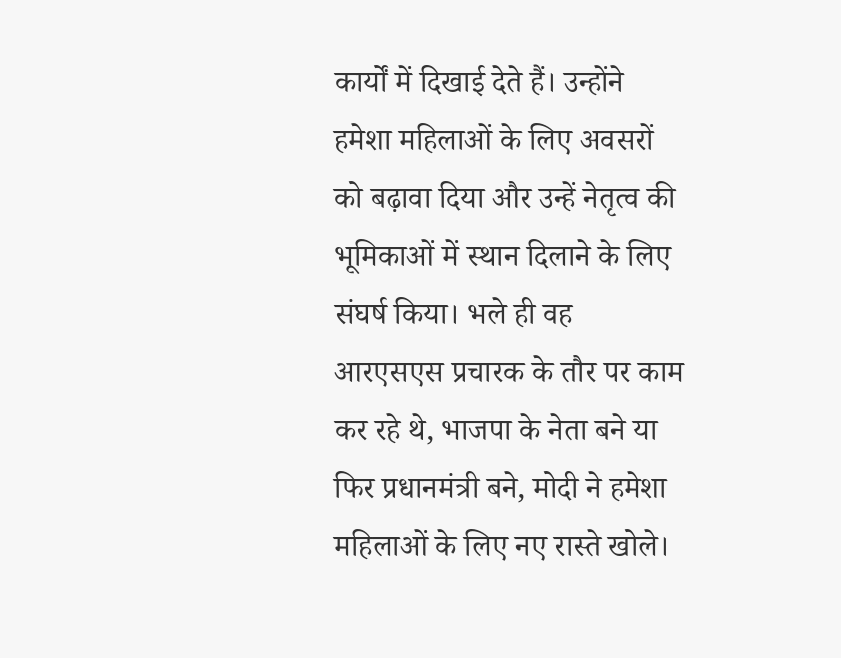कार्यों में दिखाई देते हैं। उन्होंने हमेशा महिलाओं के लिए अवसरों को बढ़ावा दिया और उन्हें नेतृत्व की भूमिकाओं में स्थान दिलाने के लिए संघर्ष किया। भले ही वह आरएसएस प्रचारक के तौर पर काम कर रहे थे, भाजपा के नेता बने या फिर प्रधानमंत्री बने, मोदी ने हमेशा महिलाओं के लिए नए रास्ते खोले।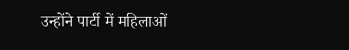उन्होंने पार्टी में महिलाओं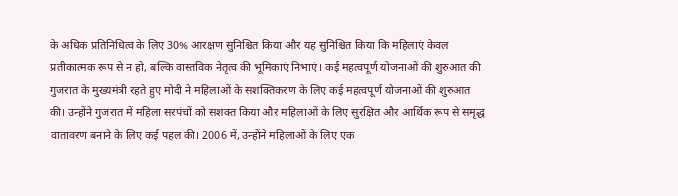के अधिक प्रतिनिधित्व के लिए 30% आरक्षण सुनिश्चित किया और यह सुनिश्चित किया कि महिलाएं केवल प्रतीकात्मक रूप से न हो, बल्कि वास्तविक नेतृत्व की भूमिकाएं निभाएं। कई महत्वपूर्ण योजनाओं की शुरुआत की गुजरात के मुख्यमंत्री रहते हुए मोदी ने महिलाओं के सशक्तिकरण के लिए कई महत्वपूर्ण योजनाओं की शुरुआत की। उन्होंने गुजरात में महिला सरपंचों को सशक्त किया और महिलाओं के लिए सुरक्षित और आर्थिक रूप से समृद्ध वातावरण बनाने के लिए कई पहल की। 2006 में, उन्होंने महिलाओं के लिए एक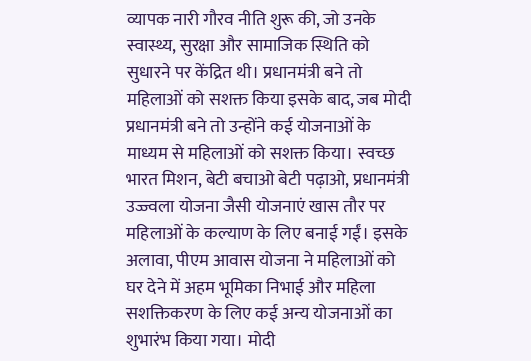व्यापक नारी गौरव नीति शुरू की, जो उनके स्वास्थ्य, सुरक्षा और सामाजिक स्थिति को सुधारने पर केंद्रित थी। प्रधानमंत्री बने तो महिलाओं को सशक्त किया इसके बाद, जब मोदी प्रधानमंत्री बने तो उन्होंने कई योजनाओं के माध्यम से महिलाओं को सशक्त किया। स्वच्छ भारत मिशन, बेटी बचाओ बेटी पढ़ाओ, प्रधानमंत्री उज्ज्वला योजना जैसी योजनाएं खास तौर पर महिलाओं के कल्याण के लिए बनाई गईं। इसके अलावा, पीएम आवास योजना ने महिलाओं को घर देने में अहम भूमिका निभाई और महिला सशक्तिकरण के लिए कई अन्य योजनाओं का शुभारंभ किया गया। मोदी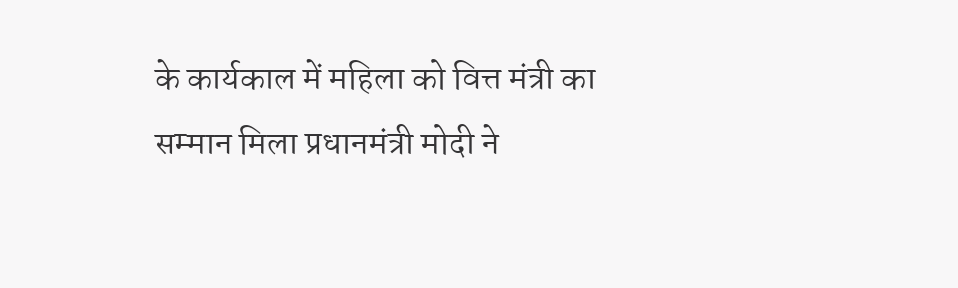के कार्यकाल में महिला को वित्त मंत्री का सम्मान मिला प्रधानमंत्री मोदी ने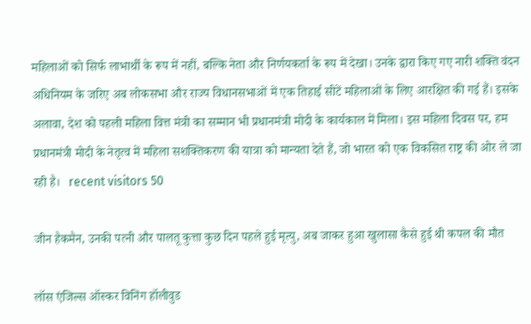महिलाओं को सिर्फ लाभार्थी के रूप में नहीं, बल्कि नेता और निर्णयकर्ता के रूप में देखा। उनके द्वारा किए गए नारी शक्ति वंदन अधिनियम के जरिए अब लोकसभा और राज्य विधानसभाओं में एक तिहाई सीटें महिलाओं के लिए आरक्षित की गई हैं। इसके अलावा, देश को पहली महिला वित्त मंत्री का सम्मान भी प्रधानमंत्री मोदी के कार्यकाल में मिला। इस महिला दिवस पर, हम प्रधानमंत्री मोदी के नेतृत्व में महिला सशक्तिकरण की यात्रा को मान्यता देते हैं, जो भारत को एक विकसित राष्ट्र की ओर ले जा रही है।   recent visitors 50

जीन हैकमैन, उनकी पत्नी और पालतू कुत्ता कुछ दिन पहले हुई मृत्यु, अब जाकर हुआ खुलासा कैसे हुई थी कपल की मौत

लॉस एंजिल्स ऑस्कर विनिंग हॉलीवुड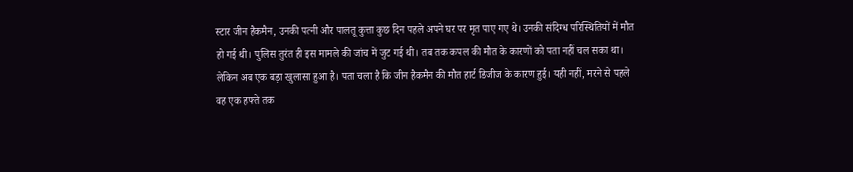स्टार जीन हैकमैन, उनकी पत्नी और पालतू कुत्ता कुछ दिन पहले अपने घर पर मृत पाए गए थे। उनकी संदिग्ध परिस्थितियों में मौत हो गई थी। पुलिस तुरंत ही इस मामले की जांच में जुट गई थी। तब तक कपल की मौत के कारणों को पता नहीं चल सका था। लेकिन अब एक बड़ा खुलासा हुआ है। पता चला है कि जीन हैकमैन की मौत हार्ट डिजीज के कारण हुई। यही नहीं, मरने से पहले वह एक हफ्ते तक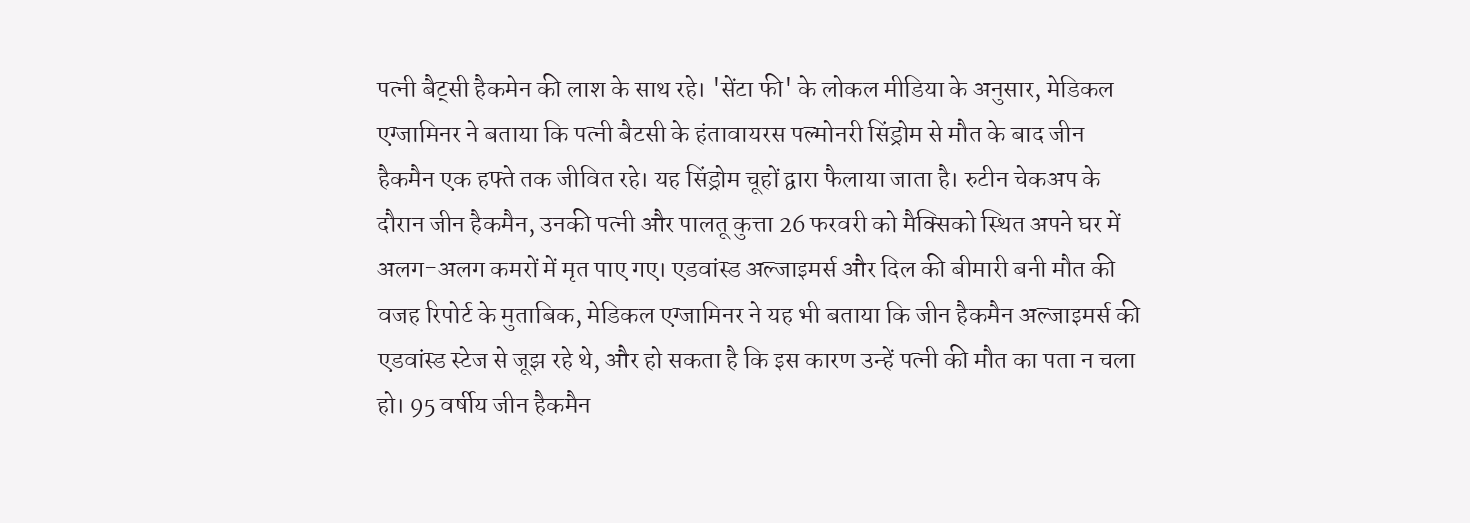पत्नी बैट्सी हैकमेन की लाश के साथ रहे। 'सेंटा फी' के लोकल मीडिया के अनुसार, मेडिकल एग्जामिनर ने बताया कि पत्नी बैटसी के हंतावायरस पल्मोनरी सिंड्रोम से मौत के बाद जीन हैकमैन एक हफ्ते तक जीवित रहे। यह सिंड्रोम चूहों द्वारा फैलाया जाता है। रुटीन चेकअप के दौरान जीन हैकमैन, उनकी पत्नी और पालतू कुत्ता 26 फरवरी को मैक्सिको स्थित अपने घर में अलग-अलग कमरों में मृत पाए गए। एडवांस्ड अल्जाइमर्स और दिल की बीमारी बनी मौत की वजह रिपोर्ट के मुताबिक, मेडिकल एग्जामिनर ने यह भी बताया कि जीन हैकमैन अल्जाइमर्स की एडवांस्ड स्टेज से जूझ रहे थे, और हो सकता है कि इस कारण उन्हें पत्नी की मौत का पता न चला हो। 95 वर्षीय जीन हैकमैन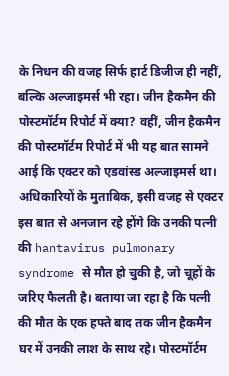के निधन की वजह सिर्फ हार्ट डिजीज ही नहीं, बल्कि अल्जाइमर्स भी रहा। जीन हैकमैन की पोस्टमॉर्टम रिपोर्ट में क्या? वहीं, जीन हैकमैन की पोस्टमॉर्टम रिपोर्ट में भी यह बात सामने आई कि एक्टर को एडवांस्ड अल्जाइमर्स था। अधिकारियों के मुताबिक, इसी वजह से एक्टर इस बात से अनजान रहे होंगे कि उनकी पत्नी की hantavirus pulmonary syndrome से मौत हो चुकी है, जो चूहों के जरिए फैलती है। बताया जा रहा है कि पत्नी की मौत के एक हफ्ते बाद तक जीन हैकमैन घर में उनकी लाश के साथ रहे। पोस्टमॉर्टम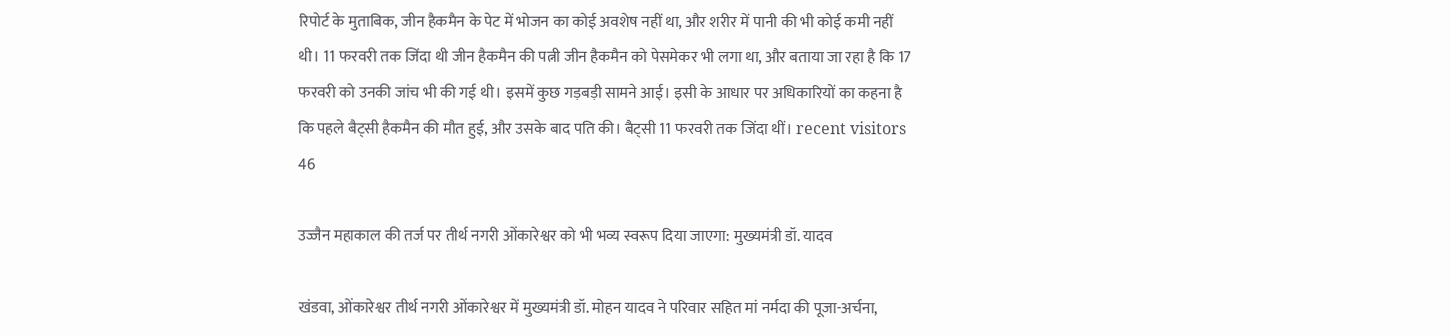रिपोर्ट के मुताबिक, जीन हैकमैन के पेट में भोजन का कोई अवशेष नहीं था, और शरीर में पानी की भी कोई कमी नहीं थी। 11 फरवरी तक जिंदा थी जीन हैकमैन की पत्नी जीन हैकमैन को पेसमेकर भी लगा था, और बताया जा रहा है कि 17 फरवरी को उनकी जांच भी की गई थी। इसमें कुछ गड़बड़ी सामने आई। इसी के आधार पर अधिकारियों का कहना है कि पहले बैट्सी हैकमैन की मौत हुई, और उसके बाद पति की। बैट्सी 11 फरवरी तक जिंदा थीं। recent visitors 46

उज्जैन महाकाल की तर्ज पर तीर्थ नगरी ओंकारेश्वर को भी भव्य स्वरूप दिया जाएगा: मुख्यमंत्री डॉ. यादव

खंडवा, ओंकारेश्वर तीर्थ नगरी ओंकारेश्वर में मुख्यमंत्री डॉ. मोहन यादव ने परिवार सहित मां नर्मदा की पूजा-अर्चना,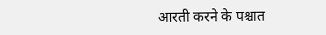आरती करने के पश्चात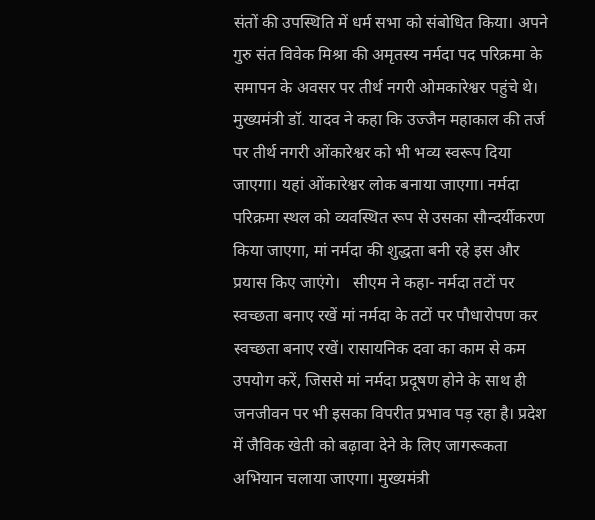संतों की उपस्थिति में धर्म सभा को संबोधित किया। अपने गुरु संत विवेक मिश्रा की अमृतस्य नर्मदा पद परिक्रमा के समापन के अवसर पर तीर्थ नगरी ओमकारेश्वर पहुंचे थे। मुख्यमंत्री डॉ. यादव ने कहा कि उज्जैन महाकाल की तर्ज पर तीर्थ नगरी ओंकारेश्वर को भी भव्य स्वरूप दिया जाएगा। यहां ओंकारेश्वर लोक बनाया जाएगा। नर्मदा परिक्रमा स्थल को व्यवस्थित रूप से उसका सौन्दर्यीकरण किया जाएगा, मां नर्मदा की शुद्धता बनी रहे इस और प्रयास किए जाएंगे।   सीएम ने कहा- नर्मदा तटों पर स्वच्छता बनाए रखें मां नर्मदा के तटों पर पौधारोपण कर स्वच्छता बनाए रखें। रासायनिक दवा का काम से कम उपयोग करें, जिससे मां नर्मदा प्रदूषण होने के साथ ही जनजीवन पर भी इसका विपरीत प्रभाव पड़ रहा है। प्रदेश में जैविक खेती को बढ़ावा देने के लिए जागरूकता अभियान चलाया जाएगा। मुख्यमंत्री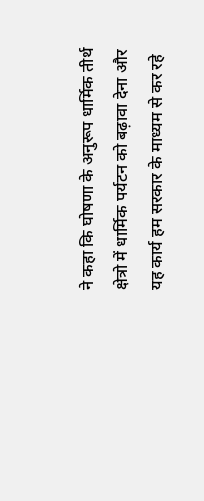ने कहा कि घोषणा के अनुरूप धार्मिक तीर्थ क्षेत्रो में धार्मिक पर्यटन को बढ़ावा देना और यह कार्य हम सरकार के माध्यम से कर रहे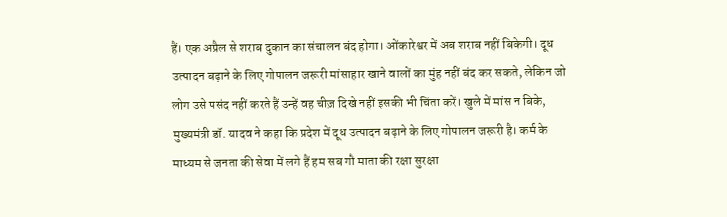हैं। एक अप्रैल से शराब दुकान का संचालन बंद होगा। ओंकारेश्वर में अब शराब नहीं बिकेगी। दूध उत्पादन बढ़ाने के लिए गोपालन जरूरी मांसाहार खाने वालों का मुंह नहीं बंद कर सकते, लेकिन जो लोग उसे पसंद नहीं करते हैं उन्हें वह चीज़ दिखे नहीं इसकी भी चिंता करें। खुले में मांस न बिके, मुख्यमंत्री डॉ. यादव ने कहा कि प्रदेश में दूध उत्पादन बढ़ाने के लिए गोपालन जरूरी है। कर्म के माध्यम से जनता की सेवा में लगे हैं हम सब गौ माता की रक्षा सुरक्षा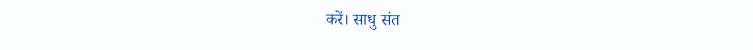करें। साधु संत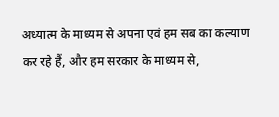अध्यात्म के माध्यम से अपना एवं हम सब का कल्याण कर रहे हैं, और हम सरकार के माध्यम से,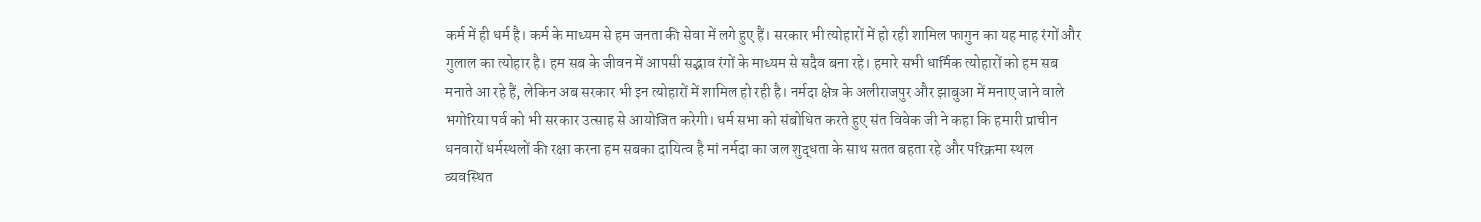कर्म में ही धर्म है। कर्म के माध्यम से हम जनता की सेवा में लगे हुए हैं। सरकार भी त्योहारों में हो रही शामिल फागुन का यह माह रंगों और गुलाल का त्योहार है। हम सब के जीवन में आपसी सद्भाव रंगों के माध्यम से सदैव बना रहे। हमारे सभी धार्मिक त्योहारों को हम सब मनाते आ रहे हैं, लेकिन अब सरकार भी इन त्योहारों में शामिल हो रही है। नर्मदा क्षेत्र के अलीराजपुर और झाबुआ में मनाए जाने वाले भगोरिया पर्व को भी सरकार उत्साह से आयोजित करेगी। धर्म सभा को संबोधित करते हुए संत विवेक जी ने कहा कि हमारी प्राचीन धनवारों धर्मस्थलों की रक्षा करना हम सबका दायित्व है मां नर्मदा का जल शुद्धता के साथ सतत बहता रहे और परिक्रमा स्थल व्यवस्थित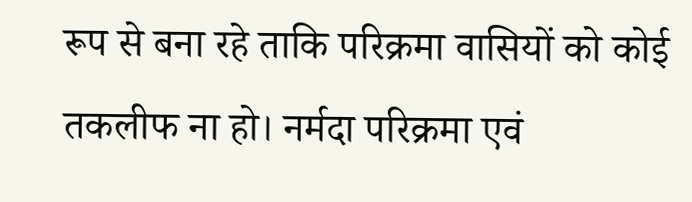रूप से बना रहे ताकि परिक्रमा वासियों को कोई तकलीफ ना हो। नर्मदा परिक्रमा एवं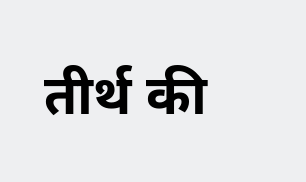तीर्थ की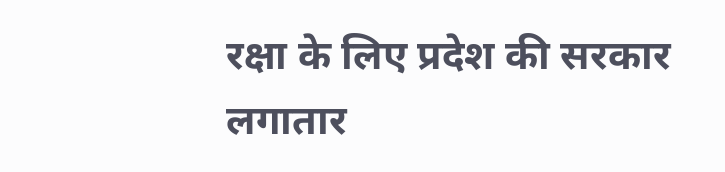रक्षा के लिए प्रदेश की सरकार लगातार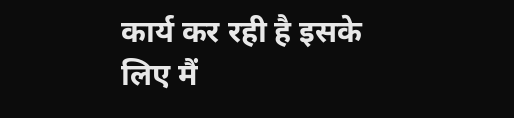कार्य कर रही है इसके लिए मैं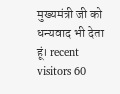मुख्यमंत्री जी को धन्यवाद भी देता हूं। recent visitors 60